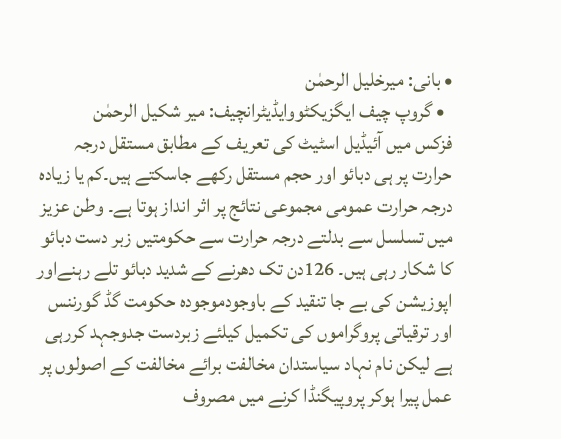• بانی: میرخلیل الرحمٰن
  • گروپ چیف ایگزیکٹووایڈیٹرانچیف: میر شکیل الرحمٰن
فزکس میں آئیڈیل اسٹیٹ کی تعریف کے مطابق مستقل درجہ حرارت پر ہی دبائو اور حجم مستقل رکھے جاسکتے ہیں۔کم یا زیادہ درجہ حرارت عمومی مجموعی نتائج پر اثر انداز ہوتا ہے۔ وطن عزیز میں تسلسل سے بدلتے درجہ حرارت سے حکومتیں زبر دست دبائو کا شکار رہی ہیں۔ 126دن تک دھرنے کے شدید دبائو تلے رہنےاور اپوزیشن کی بے جا تنقید کے باوجودموجودہ حکومت گڈ گورننس اور ترقیاتی پروگراموں کی تکمیل کیلئے زبردست جدوجہد کررہی ہے لیکن نام نہاد سیاستدان مخالفت برائے مخالفت کے اصولوں پر عمل پیرا ہوکر پروپیگنڈا کرنے میں مصروف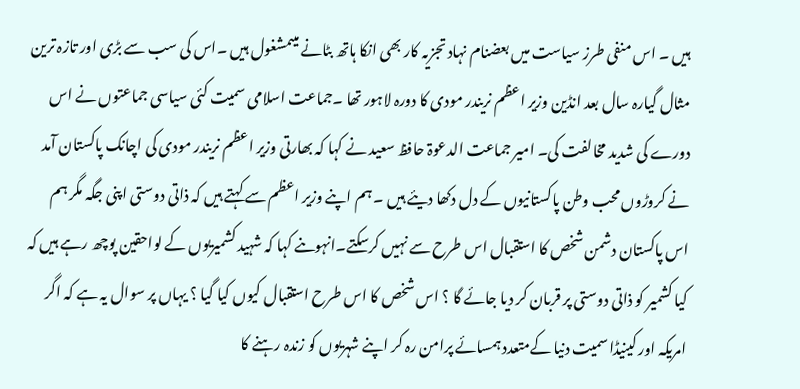ہیں ۔ اس منفی طرز سیاست میں بعضنام نہاد تجزیہ کار بھی انکا ہاتھ بٹانے میںمشغول ہیں ۔اس کی سب سے بڑی اور تازہ ترین مثال گیارہ سال بعد انڈین وزیر اعظم نریندر مودی کا دورہ لاہور تھا ۔جماعت اسلامی سمیت کئی سیاسی جماعتوں نے اس دورے کی شدید مخالفت کی۔ امیر جماعت الدعوۃ حافظ سعید نے کہا کہ بھارتی وزیر اعظم نریندر مودی کی اچانک پاکستان آمد نے کروڑوں محب وطن پاکستانیوں کے دل دکھا دیئے ہیں ۔ ہم اپنے وزیر اعظم سے کہتے ہیں کہ ذاتی دوستی اپنی جگہ مگر ہم اس پاکستان دشمن شخص کا استقبال اس طرح سے نہیں کرسکتے۔انہوںنے کہا کہ شہید کشمیریوں کے لواحقین پوچھ رہے ہیں کہ کیا کشمیر کو ذاتی دوستی پر قربان کر دیا جائے گا ؟ اس شخص کا اس طرح استقبال کیوں کیا گیا ؟ یہاں پر سوال یہ ہے کہ اگر امریکہ اور کینیڈا سمیت دنیا کےمتعدد ہمسائے پرامن رہ کر اپنے شہریوں کو زندہ رہنے کا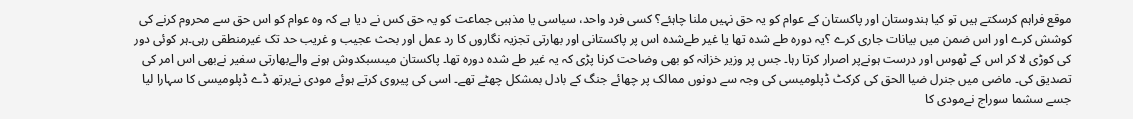موقع فراہم کرسکتے ہیں تو کیا ہندوستان اور پاکستان کے عوام کو یہ حق نہیں ملنا چاہئے؟ کسی فرد واحد، سیاسی یا مذہبی جماعت کو یہ حق کس نے دیا ہے کہ وہ عوام کو اس حق سے محروم کرنے کی کوشش کرے اور اس ضمن میں بیانات جاری کرے ؟یہ دورہ طے شدہ تھا یا غیر طےشدہ اس پر پاکستانی اور بھارتی تجزیہ نگاروں کا رد عمل اور بحث عجیب و غریب حد تک غیرمنطقی رہی۔ہر کوئی دور کی کوڑی لا کر اس کے ٹھوس اور درست ہونےپر اصرار کرتا رہا۔ جس پر وزیر خزانہ کو بھی وضاحت کرنا پڑی کہ یہ غیر طے شدہ دورہ تھا۔ پاکستان میںسبکدوش ہونے والےبھارتی سفیر نےبھی اس امر کی تصدیق کی۔ ماضی میں جنرل ضیا الحق کی کرکٹ ڈپلومیسی کی وجہ سے دونوں ممالک پر چھائے جنگ کے بادل بمشکل چھٹے تھے۔ اسی کی پیروی کرتے ہوئے مودی نےبرتھ ڈے ڈپلومیسی کا سہارا لیا جسے سشما سوراج نےمودی کا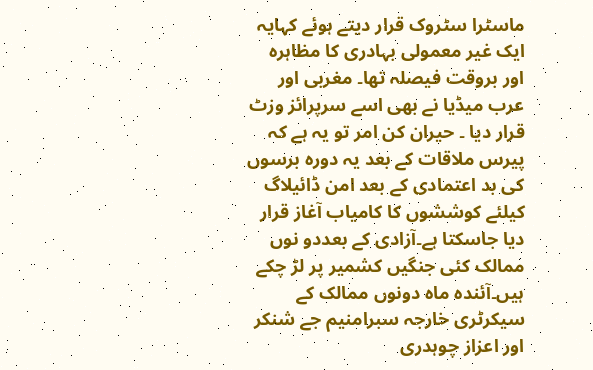ماسٹرا سٹروک قرار دیتے ہوئے کہایہ ایک غیر معمولی بہادری کا مظاہرہ اور بروقت فیصلہ تھا۔ مغربی اور عرب میڈیا نے بھی اسے سرپرائز وزٹ قرار دیا ۔ حیران کن امر تو یہ ہے کہ پیرس ملاقات کے بعد یہ دورہ برسوں کی بد اعتمادی کے بعد امن ڈائیلاگ کیلئے کوششوں کا کامیاب آغاز قرار دیا جاسکتا ہے۔آزادی کے بعددو نوں ممالک کئی جنگیں کشمیر پر لڑ چکے ہیں۔آئندہ ماہ دونوں ممالک کے سیکرٹری خارجہ سبرامنیم جے شنکر اور اعزاز چوہدری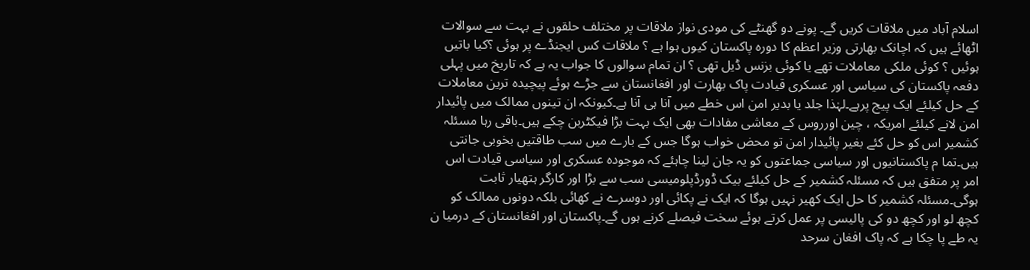اسلام آباد میں ملاقات کریں گے۔ پونے دو گھنٹے کی مودی نواز ملاقات پر مختلف حلقوں نے بہت سے سوالات اٹھائے ہیں کہ اچانک بھارتی وزیر اعظم کا دورہ پاکستان کیوں ہوا ہے ؟ ملاقات کس ایجنڈے پر ہوئی ؟کیا باتیں ہوئیں ؟ کوئی ملکی معاملات تھے یا کوئی بزنس ڈیل تھی ؟ ان تمام سوالوں کا جواب یہ ہے کہ تاریخ میں پہلی دفعہ پاکستان کی سیاسی اور عسکری قیادت پاک بھارت اور افغانستان سے جڑے ہوئے پیچیدہ ترین معاملات کے حل کیلئے ایک پیج پرہے۔لہٰذا جلد یا بدیر امن اس خطے میں آنا ہی آنا ہے۔کیونکہ ان تینوں ممالک میں پائیدار امن لانے کیلئے امریکہ ، چین اورروس کے معاشی مفادات بھی ایک بہت بڑا فیکٹربن چکے ہیں۔باقی رہا مسئلہ کشمیر اس کو حل کئے بغیر پائیدار امن تو محض خواب ہوگا جس کے بارے میں سب طاقتیں بخوبی جانتی ہیں۔تما م پاکستانیوں اور سیاسی جماعتوں کو یہ جان لینا چاہئے کہ موجودہ عسکری اور سیاسی قیادت اس امر پر متفق ہیں کہ مسئلہ کشمیر کے حل کیلئے بیک ڈورڈپلومیسی سب سے بڑا اور کارگر ہتھیار ثابت ہوگی۔مسئلہ کشمیر کا حل ایک کھیر نہیں ہوگا کہ ایک نے پکائی اور دوسرے نے کھائی بلکہ دونوں ممالک کو کچھ لو اور کچھ دو کی پالیسی پر عمل کرتے ہوئے سخت فیصلے کرنے ہوں گے۔پاکستان اور افغانستان کے درمیا ن یہ طے پا چکا ہے کہ پاک افغان سرحد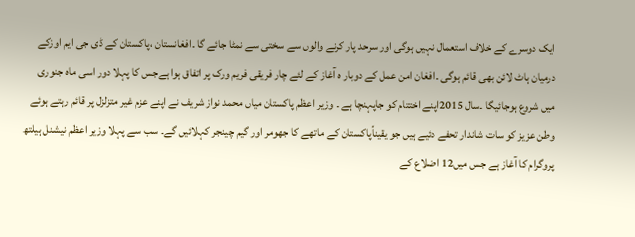ایک دوسرے کے خلاف استعمال نہیں ہوگی اور سرحد پار کرنے والوں سے سختی سے نمٹا جائے گا ۔افغانستان ،پاکستان کے ڈی جی ایم اوزکے درمیان ہاٹ لائن بھی قائم ہوگی ۔افغان امن عمل کے دوبار ہ آغاز کے لئے چار فریقی فریم ورک پر اتفاق ہوا ہےجس کا پہلا دور اسی ماہ جنوری میں شروع ہوجائیگا ۔سال 2015اپنے اختتام کو جاپہنچا ہے ۔ وزیر اعظم پاکستان میاں محمد نواز شریف نے اپنے عزم غیر متزلزل پر قائم رہتے ہوئے وطن عزیز کو سات شاندار تحفے دئیے ہیں جو یقیناًپاکستان کے ماتھے کا جھومر اور گیم چینجر کہلائیں گے۔ سب سے پہلا وزیر اعظم نیشنل ہیلتھ پروگرام کا آغاز ہے جس میں12 اضلاع کے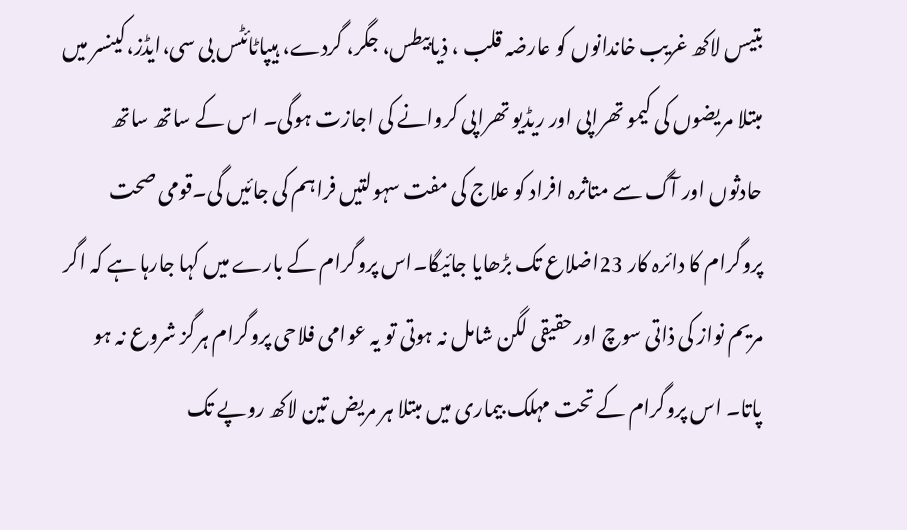بتیس لاکھ غریب خاندانوں کو عارضہ قلب ، ذیابیطس، جگر، گردے، ہیپاٹائٹس بی سی،ایڈز،کینسر میں مبتلا مریضوں کی کیمو تھراپی اور ریڈیو تھراپی کروانے کی اجازت ہوگی۔ اس کے ساتھ ساتھ حادثوں اور آگ سے متاثرہ افراد کو علاج کی مفت سہولتیں فراہم کی جائیں گی۔قومی صحت پروگرام کا دائرہ کار 23اضلاع تک بڑھایا جائیگا۔اس پروگرام کے بارے میں کہا جارہا ہے کہ اگر مریم نواز کی ذاتی سوچ اور حقیقی لگن شامل نہ ہوتی تو یہ عوامی فلاحی پروگرام ہرگز شروع نہ ہو پاتا۔ اس پروگرام کے تحت مہلک بیماری میں مبتلا ہر مریض تین لاکھ روپے تک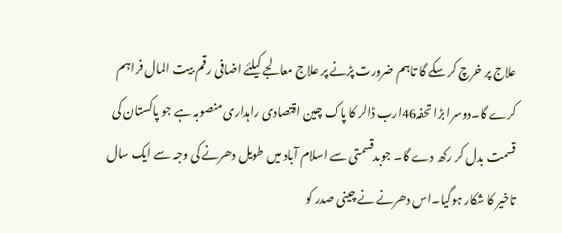علاج پر خرچ کر سکے گا تاہم ضرورت پڑنے پر علاج معالجے کیلئے اضافی رقم بیت المال فراہم کرے گا۔دوسرا بڑا تحفہ46ارب ڈالر کا پاک چین اقتصادی راہداری منصوبہ ہے جو پاکستان کی قسمت بدل کر رکھ دے گا۔ جوبدقسمتی سے اسلام آباد میں طویل دھرنے کی وجہ سے ایک سال تاخیر کا شکار ہوگیا۔اس دھرنے نے چینی صدر کو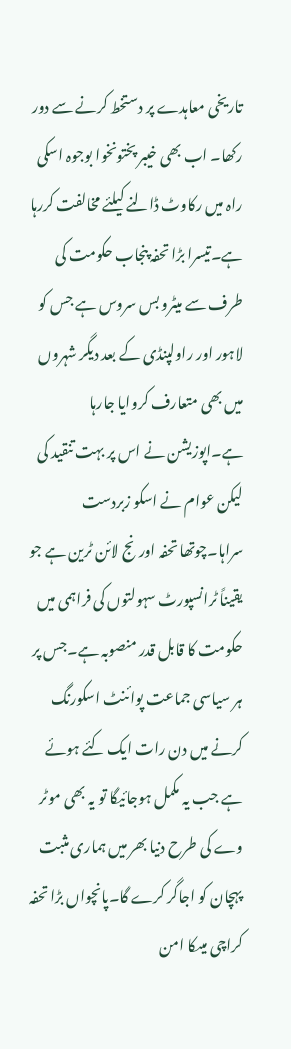تاریخی معاہدے پر دستخط کرنے سے دور رکھا۔ اب بھی خیبر پختونخوا بوجوہ اسکی راہ میں رکاوٹ ڈالنے کیلئے مخالفت کررہا ہے۔تیسرا بڑا تحفہ پنجاب حکومت کی طرف سے میٹرو بس سروس ہے جس کو لاہور اور راولپنڈی کے بعد دیگر شہروں میں بھی متعارف کروایا جارہا ہے۔اپوزیشن نے اس پر بہت تنقید کی لیکن عوام نے اسکو زبردست سراہا۔چوتھا تحفہ اورنج لائن ٹرین ہے جو یقیناً ٹرانسپورٹ سہولتوں کی فراہمی میں حکومت کا قابل قدر منصوبہ ہے۔جس پر ہر سیاسی جماعت پوائنٹ اسکورنگ کرنے میں دن رات ایک کئے ہوئے ہے جب یہ مکمل ہوجائیگا تو یہ بھی موٹر وے کی طرح دنیا بھر میں ہماری مثبت پہچان کو اجاگر کرے گا۔پانچواں بڑا تحفہ کراچی میںکا امن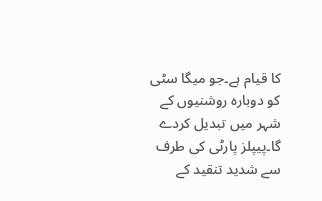کا قیام ہے۔جو میگا سٹی کو دوبارہ روشنیوں کے شہر میں تبدیل کردے گا۔پیپلز پارٹی کی طرف سے شدید تنقید کے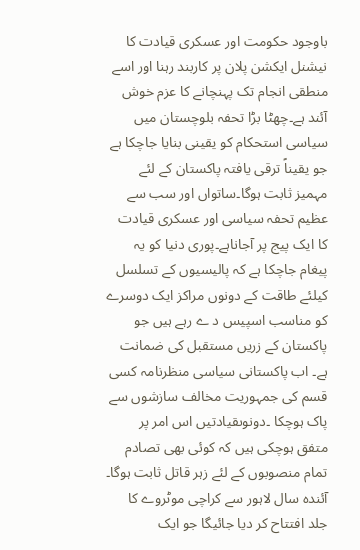باوجود حکومت اور عسکری قیادت کا نیشنل ایکشن پلان پر کاربند رہنا اور اسے منطقی انجام تک پہنچانے کا عزم خوش آئند ہے۔چھٹا بڑا تحفہ بلوچستان میں سیاسی استحکام کو یقینی بنایا جاچکا ہے جو یقیناً ترقی یافتہ پاکستان کے لئے مہمیز ثابت ہوگا۔ساتواں اور سب سے عظیم تحفہ سیاسی اور عسکری قیادت کا ایک پیج پر آجاناہے۔پوری دنیا کو یہ پیغام جاچکا ہے کہ پالیسیوں کے تسلسل کیلئے طاقت کے دونوں مراکز ایک دوسرے کو مناسب اسپیس د ے رہے ہیں جو پاکستان کے زریں مستقبل کی ضمانت ہے۔ اب پاکستانی سیاسی منظرنامہ کسی قسم کی جمہوریت مخالف سازشوں سے پاک ہوچکا ۔دونوںقیادتیں اس امر پر متفق ہوچکی ہیں کہ کوئی بھی تصادم تمام منصوبوں کے لئے زہر قاتل ثابت ہوگا۔ آئندہ سال لاہور سے کراچی موٹروے کا جلد افتتاح کر دیا جائیگا جو ایک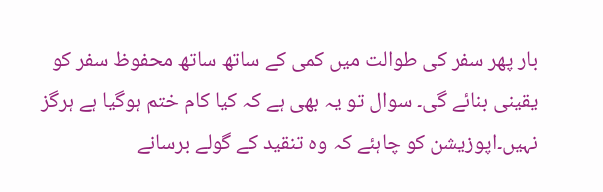بار پھر سفر کی طوالت میں کمی کے ساتھ ساتھ محفوظ سفر کو یقینی بنائے گی۔ سوال تو یہ بھی ہے کہ کیا کام ختم ہوگیا ہے ہرگز نہیں۔اپوزیشن کو چاہئے کہ وہ تنقید کے گولے برسانے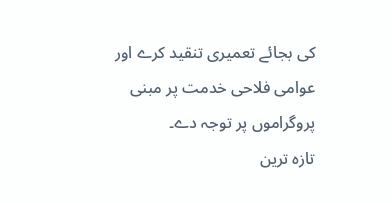کی بجائے تعمیری تنقید کرے اور عوامی فلاحی خدمت پر مبنی پروگراموں پر توجہ دے۔
تازہ ترین